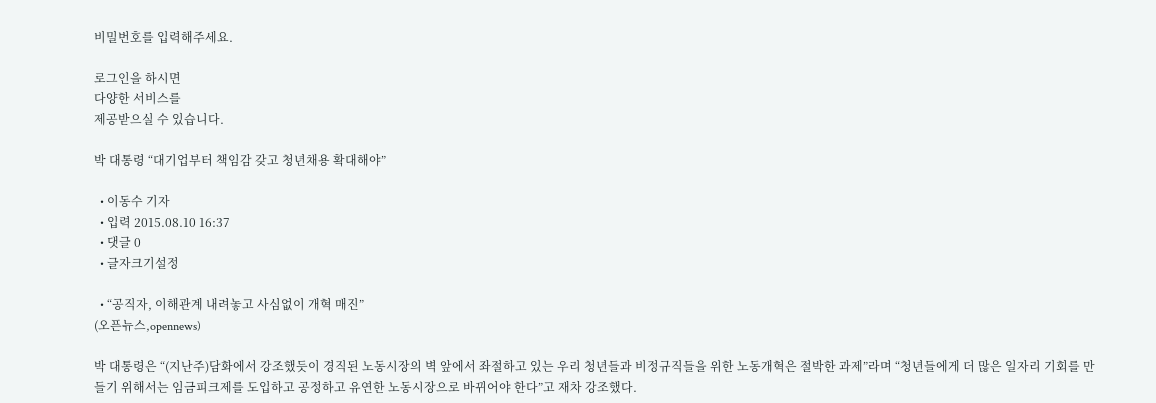비밀번호를 입력해주세요.

로그인을 하시면
다양한 서비스를
제공받으실 수 있습니다.

박 대통령 “대기업부터 책임감 갖고 청년채용 확대해야”

  • 이동수 기자
  • 입력 2015.08.10 16:37
  • 댓글 0
  • 글자크기설정

  • “공직자, 이해관계 내려놓고 사심없이 개혁 매진”
(오픈뉴스,opennews)

박 대통령은 “(지난주)담화에서 강조했듯이 경직된 노동시장의 벽 앞에서 좌절하고 있는 우리 청년들과 비정규직들을 위한 노동개혁은 절박한 과제”라며 “청년들에게 더 많은 일자리 기회를 만들기 위해서는 임금피크제를 도입하고 공정하고 유연한 노동시장으로 바뀌어야 한다”고 재차 강조했다.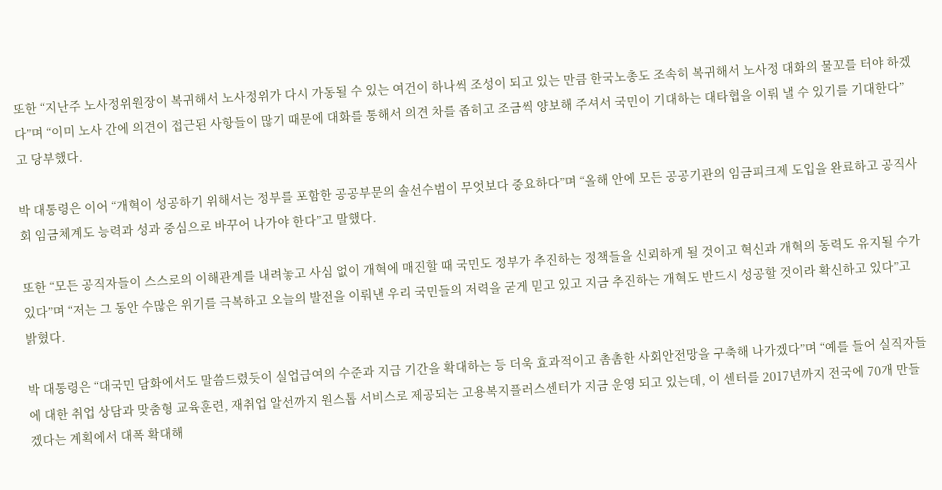또한 “지난주 노사정위원장이 복귀해서 노사정위가 다시 가동될 수 있는 여건이 하나씩 조성이 되고 있는 만큼 한국노총도 조속히 복귀해서 노사정 대화의 물꼬를 터야 하겠다”며 “이미 노사 간에 의견이 접근된 사항들이 많기 때문에 대화를 통해서 의견 차를 좁히고 조금씩 양보해 주셔서 국민이 기대하는 대타협을 이뤄 낼 수 있기를 기대한다”고 당부했다.

박 대통령은 이어 “개혁이 성공하기 위해서는 정부를 포함한 공공부문의 솔선수범이 무엇보다 중요하다”며 “올해 안에 모든 공공기관의 임금피크제 도입을 완료하고 공직사회 임금체계도 능력과 성과 중심으로 바꾸어 나가야 한다”고 말했다.

또한 “모든 공직자들이 스스로의 이해관계를 내려놓고 사심 없이 개혁에 매진할 때 국민도 정부가 추진하는 정책들을 신뢰하게 될 것이고 혁신과 개혁의 동력도 유지될 수가 있다”며 “저는 그 동안 수많은 위기를 극복하고 오늘의 발전을 이뤄낸 우리 국민들의 저력을 굳게 믿고 있고 지금 추진하는 개혁도 반드시 성공할 것이라 확신하고 있다”고 밝혔다.

박 대통령은 “대국민 담화에서도 말씀드렸듯이 실업급여의 수준과 지급 기간을 확대하는 등 더욱 효과적이고 촘촘한 사회안전망을 구축해 나가겠다”며 “예를 들어 실직자들에 대한 취업 상담과 맞춤형 교육훈련, 재취업 알선까지 원스톱 서비스로 제공되는 고용복지플러스센터가 지금 운영 되고 있는데, 이 센터를 2017년까지 전국에 70개 만들겠다는 계획에서 대폭 확대해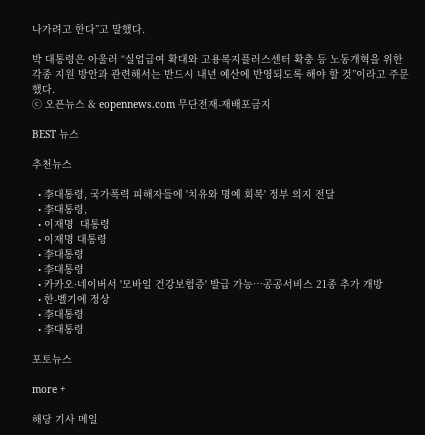나가려고 한다”고 말했다.

박 대통령은 아울러 “실업급여 확대와 고용복지플러스센터 확충 등 노동개혁을 위한 각종 지원 방안과 관련해서는 반드시 내년 예산에 반영되도록 해야 할 것”이라고 주문했다.
ⓒ 오픈뉴스 & eopennews.com 무단전재-재배포금지

BEST 뉴스

추천뉴스

  • 李대통령, 국가폭력 피해자들에 '치유와 명예 회복' 정부 의지 전달
  • 李대통령,
  • 이재명  대통령
  • 이재명 대통령
  • 李대통령
  • 李대통령
  • 카카오·네이버서 '모바일 건강보험증' 발급 가능…공공서비스 21종 추가 개방
  • 한-벨기에 정상
  • 李대통령
  • 李대통령

포토뉴스

more +

해당 기사 메일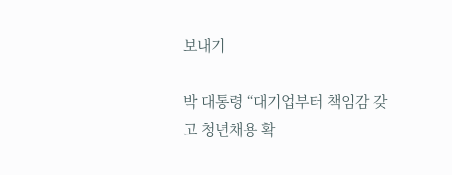보내기

박 대통령 “대기업부터 책임감 갖고 청년채용 확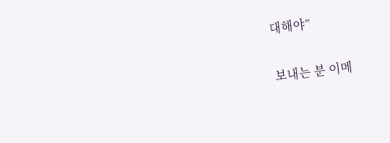대해야”

보내는 분 이메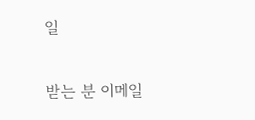일

받는 분 이메일